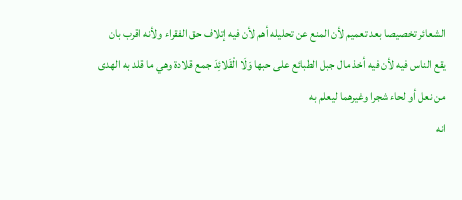الشعائر تخصيصا بعد تعميم لأن المنع عن تحليله أهم لأن فيه إتلاف حق الفقراء ولأنه اقرب بان يقع الناس فيه لأن فيه أخذ مال جبل الطبائع على حبها وَلَا الْقَلائِدَ جمع قلادة وهي ما قلد به الهدى من نعل أو لحاء شجرا وغيرهما ليعلم به
انه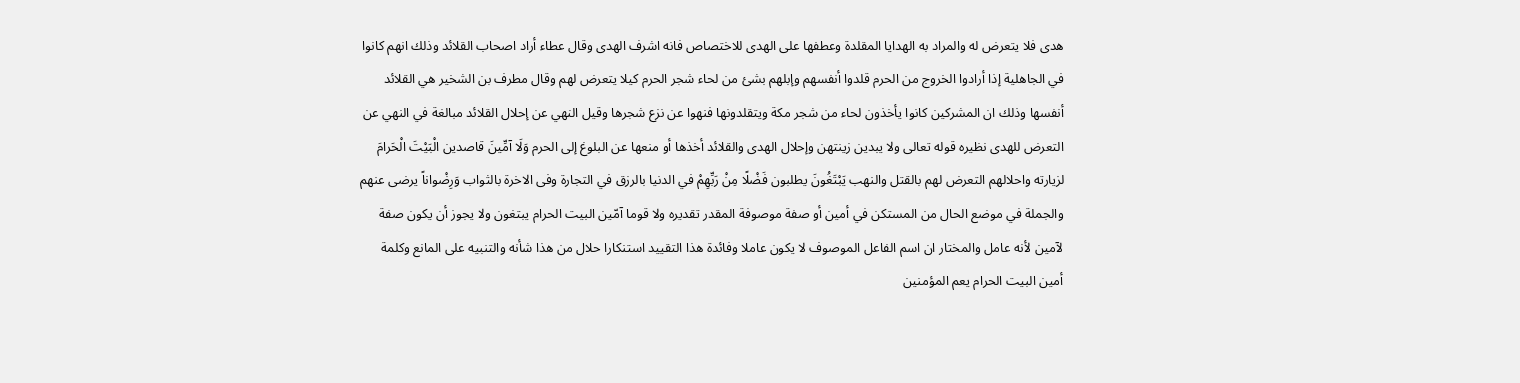هدى فلا يتعرض له والمراد به الهدايا المقلدة وعطفها على الهدى للاختصاص فانه اشرف الهدى وقال عطاء أراد اصحاب القلائد وذلك انهم كانوا في الجاهلية إذا أرادوا الخروج من الحرم قلدوا أنفسهم وإبلهم بشئ من لحاء شجر الحرم كيلا يتعرض لهم وقال مطرف بن الشخير هي القلائد أنفسها وذلك ان المشركين كانوا يأخذون لحاء من شجر مكة ويتقلدونها فنهوا عن نزع شجرها وقيل النهي عن إحلال القلائد مبالغة في النهي عن التعرض للهدى نظيره قوله تعالى ولا يبدين زينتهن وإحلال الهدى والقلائد أخذها أو منعها عن البلوغ إلى الحرم وَلَا آمِّينَ قاصدين الْبَيْتَ الْحَرامَ لزيارته واحلالهم التعرض لهم بالقتل والنهب يَبْتَغُونَ يطلبون فَضْلًا مِنْ رَبِّهِمْ في الدنيا بالرزق في التجارة وفى الاخرة بالثواب وَرِضْواناً يرضى عنهم والجملة في موضع الحال من المستكن في أمين أو صفة موصوفة المقدر تقديره ولا قوما آمّين البيت الحرام يبتغون ولا يجوز أن يكون صفة لآمين لأنه عامل والمختار ان اسم الفاعل الموصوف لا يكون عاملا وفائدة هذا التقييد استنكارا حلال من هذا شأنه والتنبيه على المانع وكلمة أمين البيت الحرام يعم المؤمنين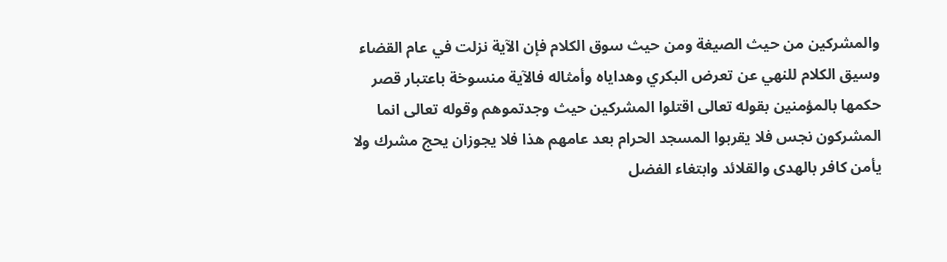والمشركين من حيث الصيغة ومن حيث سوق الكلام فإن الآية نزلت في عام القضاء وسيق الكلام للنهي عن تعرض البكري وهداياه وأمثاله فالآية منسوخة باعتبار قصر حكمها بالمؤمنين بقوله تعالى اقتلوا المشركين حيث وجدتموهم وقوله تعالى انما المشركون نجس فلا يقربوا المسجد الحرام بعد عامهم هذا فلا يجوزان يحج مشرك ولا يأمن كافر بالهدى والقلائد وابتغاء الفضل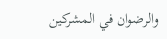والرضوان في المشركين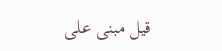قيل مبنى على